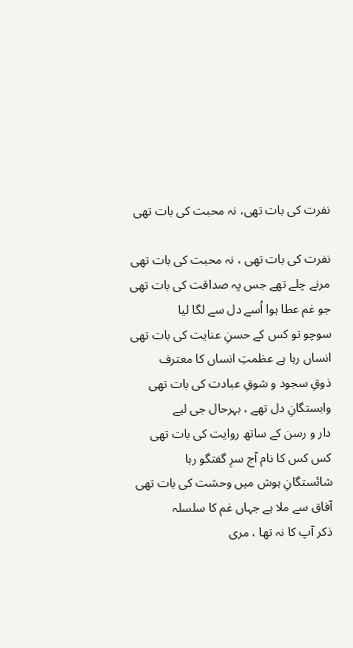نفرت کی بات تھی، نہ محبت کی بات تھی

نفرت کی بات تھی ، نہ محبت کی بات تھی
مرنے چلے تھے جس پہ صداقت کی بات تھی
جو غم عطا ہوا اُسے دل سے لگا لیا
سوچو تو کس کے حسنِ عنایت کی بات تھی
انساں رہا ہے عظمتِ انساں کا معترف
ذوقِ سجود و شوقِ عبادت کی بات تھی
وابستگانِ دل تھے ، بہرحال جی لیے
دار و رسن کے ساتھ روایت کی بات تھی
کس کس کا نام آج سرِ گفتگو رہا
شائستگانِ ہوش میں وحشت کی بات تھی
آفاق سے ملا ہے جہاں غم کا سلسلہ
ذکر آپ کا نہ تھا ، مری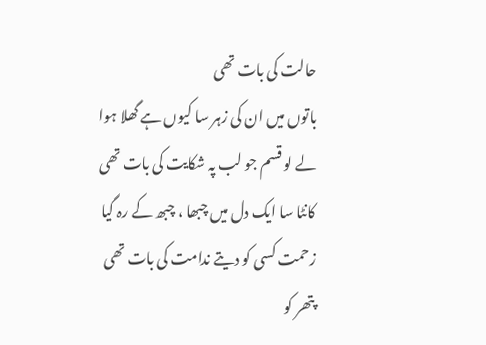حالت کی بات تھی
باتوں میں ان کی زہر سا کیوں ہے گھلا ہوا
لے لو قسم جو لب پہ شکایت کی بات تھی
کانٹا سا ایک دل میں چبھا ، چبھ کے رہ گیا
زحمت کسی کو دیتے ندامت کی بات تھی
پتھر کو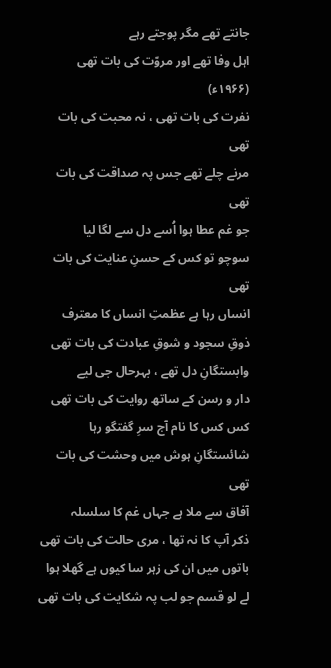جانتے تھے مگر پوجتے رہے
اہل وفا تھے اور مروّت کی بات تھی
(۱۹۶۶ء)
نفرت کی بات تھی ، نہ محبت کی بات تھی
مرنے چلے تھے جس پہ صداقت کی بات تھی
جو غم عطا ہوا اُسے دل سے لگا لیا
سوچو تو کس کے حسنِ عنایت کی بات تھی
انساں رہا ہے عظمتِ انساں کا معترف
ذوقِ سجود و شوقِ عبادت کی بات تھی
وابستگانِ دل تھے ، بہرحال جی لیے
دار و رسن کے ساتھ روایت کی بات تھی
کس کس کا نام آج سرِ گفتگو رہا
شائستگانِ ہوش میں وحشت کی بات تھی
آفاق سے ملا ہے جہاں غم کا سلسلہ
ذکر آپ کا نہ تھا ، مری حالت کی بات تھی
باتوں میں ان کی زہر سا کیوں ہے گھلا ہوا
لے لو قسم جو لب پہ شکایت کی بات تھی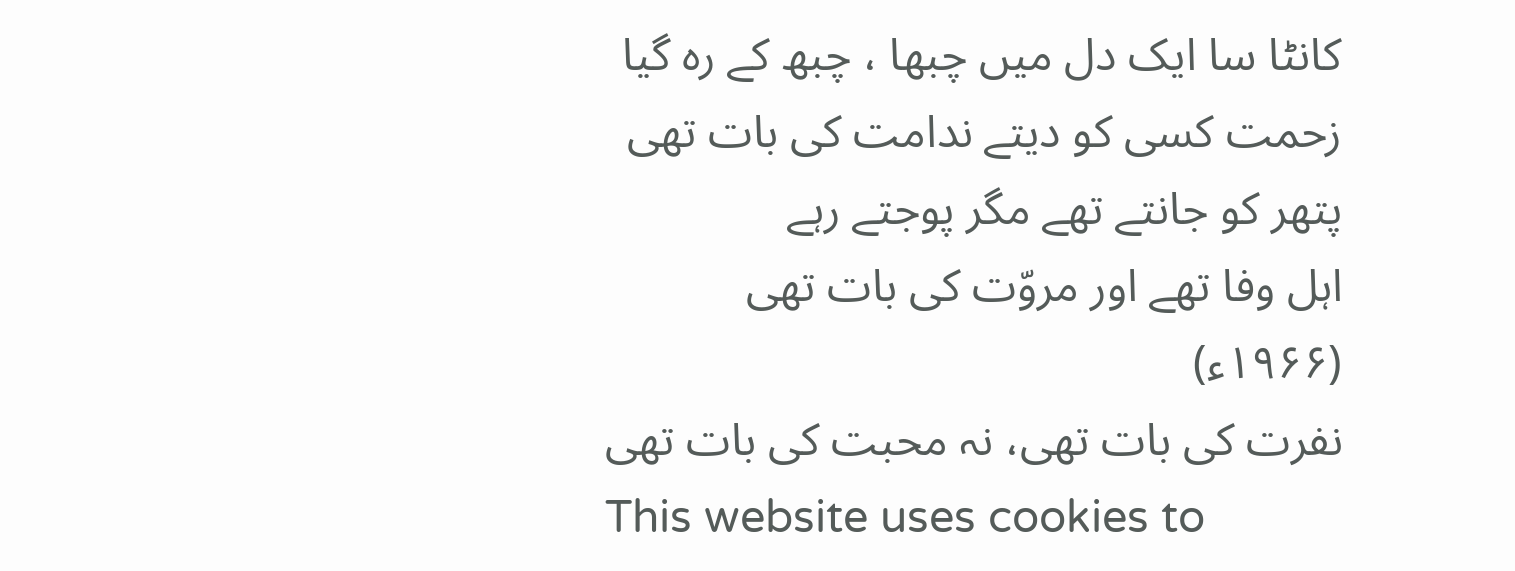کانٹا سا ایک دل میں چبھا ، چبھ کے رہ گیا
زحمت کسی کو دیتے ندامت کی بات تھی
پتھر کو جانتے تھے مگر پوجتے رہے
اہل وفا تھے اور مروّت کی بات تھی
(۱۹۶۶ء)
نفرت کی بات تھی، نہ محبت کی بات تھی
This website uses cookies to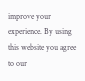improve your experience. By using this website you agree to our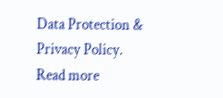Data Protection & Privacy Policy.
Read more